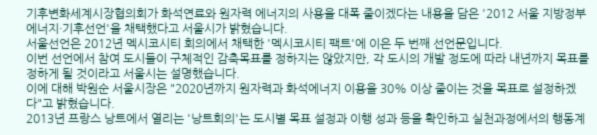기후변화세계시장협의회가 화석연료와 원자력 에너지의 사용을 대폭 줄이겠다는 내용을 담은 '2012 서울 지방정부 에너지·기후선언'을 채택했다고 서울시가 밝혔습니다.
서울선언은 2012년 멕시코시티 회의에서 채택한 '멕시코시티 팩트'에 이은 두 번째 선언문입니다.
이번 선언에서 참여 도시들이 구체적인 감축목표를 정하지는 않았지만, 각 도시의 개발 정도에 따라 내년까지 목표를 정하게 될 것이라고 서울시는 설명했습니다.
이에 대해 박원순 서울시장은 "2020년까지 원자력과 화석에너지 이용을 30% 이상 줄이는 것을 목표로 설정하겠다"고 밝혔습니다.
2013년 프랑스 낭트에서 열리는 '낭트회의'는 도시별 목표 설정과 이행 성과 등을 확인하고 실천과정에서의 행동계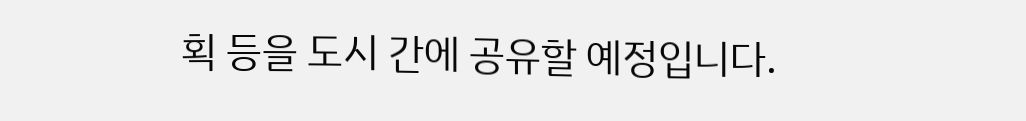획 등을 도시 간에 공유할 예정입니다.